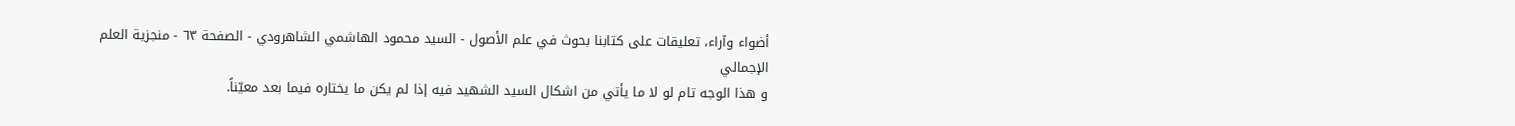أضواء وآراء، تعليقات على كتابنا بحوث في علم الأصول - السيد محمود الهاشمي الشاهرودي - الصفحة ٦٣ - منجزية العلم الإجمالي
و هذا الوجه تام لو لا ما يأتي من اشكال السيد الشهيد فيه إذا لم يكن ما يختاره فيما بعد معيّناً.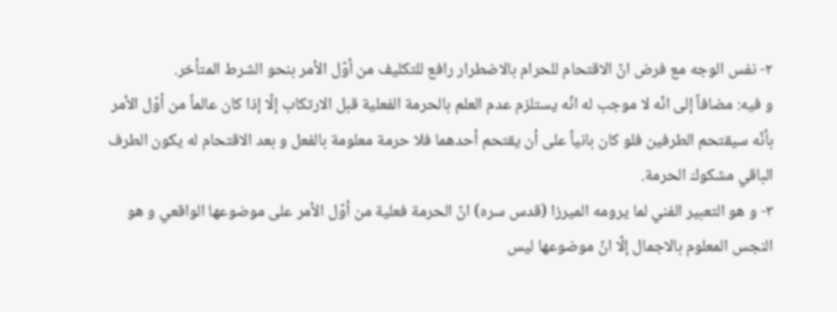٢- نفس الوجه مع فرض انّ الاقتحام للحرام بالاضطرار رافع للتكليف من أوّل الأمر بنحو الشرط المتأخر.
و فيه: مضافاً إلى انّه لا موجب له انّه يستلزم عدم العلم بالحرمة الفعلية قبل الارتكاب إلّا إذا كان عالماً من أوّل الأمر بأنّه سيقتحم الطرفين فلو كان بانياً على أن يقتحم أحدهما فلا حرمة معلومة بالفعل و بعد الاقتحام له يكون الطرف الباقي مشكوك الحرمة.
٣- و هو التعبير الفني لما يرومه الميرزا (قدس سره) انّ الحرمة فعلية من أوّل الأمر على موضوعها الواقعي و هو النجس المعلوم بالاجمال إلّا انّ موضوعها ليس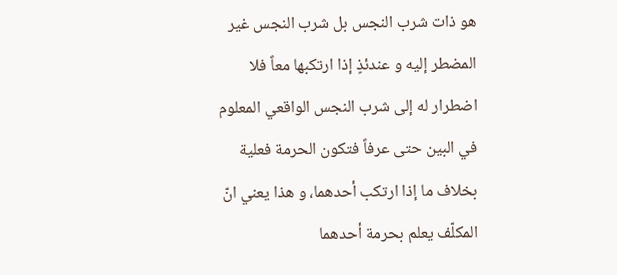هو ذات شرب النجس بل شرب النجس غير المضطر إليه و عندئذٍ إذا ارتكبها معاً فلا اضطرار له إلى شرب النجس الواقعي المعلوم في البين حتى عرفاً فتكون الحرمة فعلية بخلاف ما إذا ارتكب أحدهما، و هذا يعني انّ المكلّف يعلم بحرمة أحدهما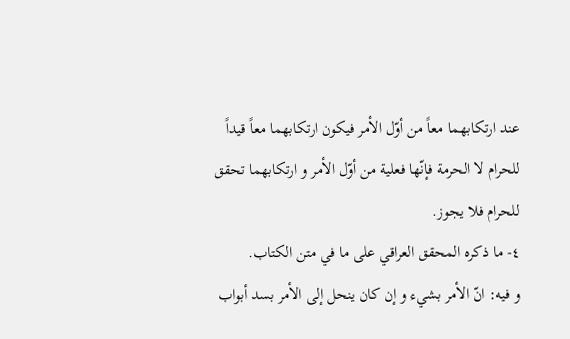عند ارتكابهما معاً من أوّل الأمر فيكون ارتكابهما معاً قيداً للحرام لا الحرمة فإنّها فعلية من أوّل الأمر و ارتكابهما تحقق للحرام فلا يجوز.
٤- ما ذكره المحقق العراقي على ما في متن الكتاب.
و فيه: انّ الأمر بشيء و إن كان ينحل إلى الأمر بسد أبواب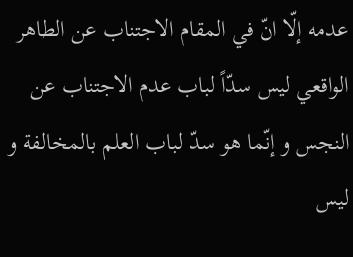عدمه إلّا انّ في المقام الاجتناب عن الطاهر الواقعي ليس سدّاً لباب عدم الاجتناب عن النجس و إنّما هو سدّ لباب العلم بالمخالفة و ليس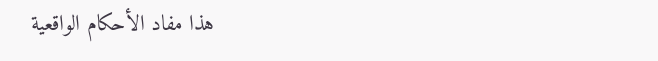هذا مفاد الأحكام الواقعية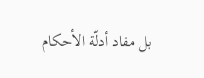بل مفاد أدلّة الأحكام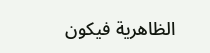الظاهرية فيكون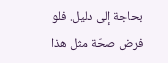بحاجة إلى دليل. فلو فرض صحّة مثل هذا